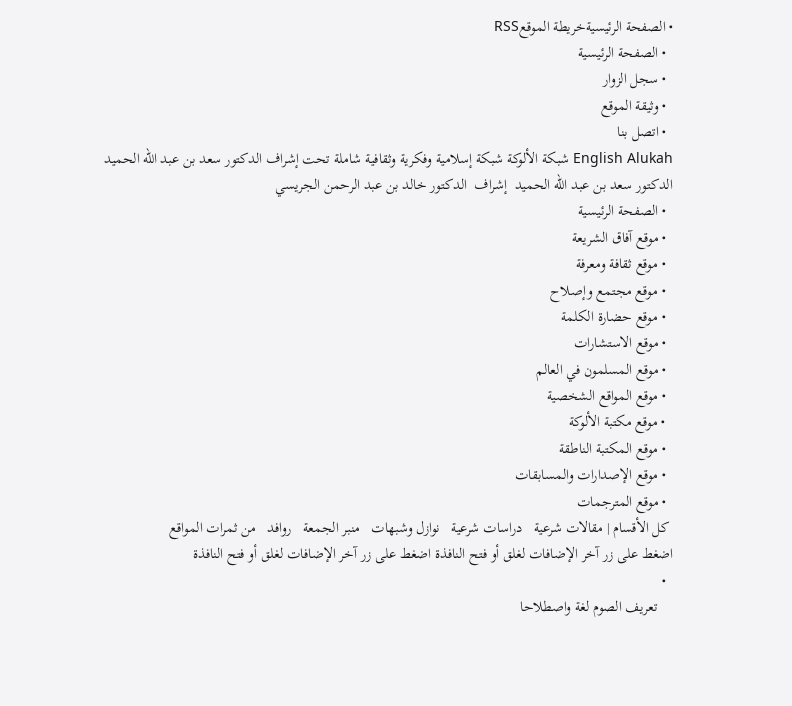• الصفحة الرئيسيةخريطة الموقعRSS
  • الصفحة الرئيسية
  • سجل الزوار
  • وثيقة الموقع
  • اتصل بنا
English Alukah شبكة الألوكة شبكة إسلامية وفكرية وثقافية شاملة تحت إشراف الدكتور سعد بن عبد الله الحميد
الدكتور سعد بن عبد الله الحميد  إشراف  الدكتور خالد بن عبد الرحمن الجريسي
  • الصفحة الرئيسية
  • موقع آفاق الشريعة
  • موقع ثقافة ومعرفة
  • موقع مجتمع وإصلاح
  • موقع حضارة الكلمة
  • موقع الاستشارات
  • موقع المسلمون في العالم
  • موقع المواقع الشخصية
  • موقع مكتبة الألوكة
  • موقع المكتبة الناطقة
  • موقع الإصدارات والمسابقات
  • موقع المترجمات
 كل الأقسام | مقالات شرعية   دراسات شرعية   نوازل وشبهات   منبر الجمعة   روافد   من ثمرات المواقع
اضغط على زر آخر الإضافات لغلق أو فتح النافذة اضغط على زر آخر الإضافات لغلق أو فتح النافذة
  •
    تعريف الصوم لغة واصطلاحا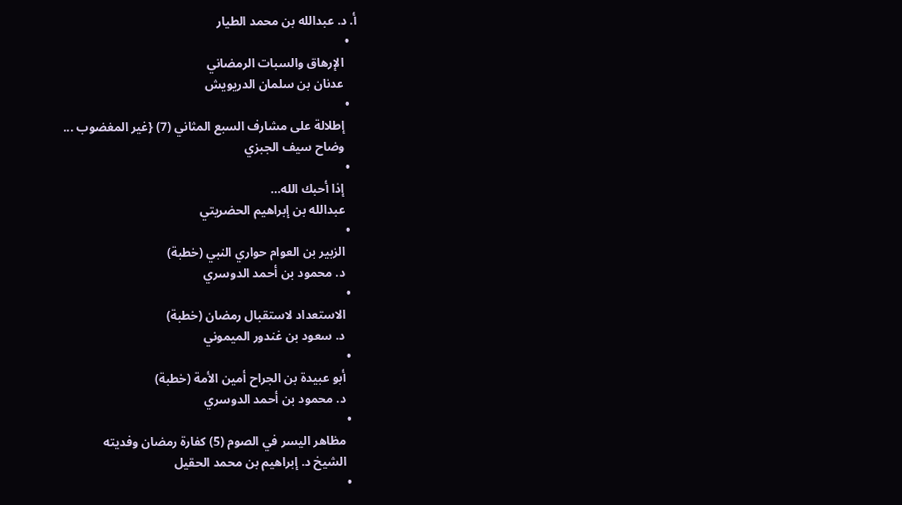أ. د. عبدالله بن محمد الطيار
  •
    الإرهاق والسبات الرمضاني
    عدنان بن سلمان الدريويش
  •
    إطلالة على مشارف السبع المثاني (7) {غير المغضوب ...
    وضاح سيف الجبزي
  •
    إذا أحبك الله…
    عبدالله بن إبراهيم الحضريتي
  •
    الزبير بن العوام حواري النبي (خطبة)
    د. محمود بن أحمد الدوسري
  •
    الاستعداد لاستقبال رمضان (خطبة)
    د. سعود بن غندور الميموني
  •
    أبو عبيدة بن الجراح أمين الأمة (خطبة)
    د. محمود بن أحمد الدوسري
  •
    مظاهر اليسر في الصوم (5) كفارة رمضان وفديته
    الشيخ د. إبراهيم بن محمد الحقيل
  •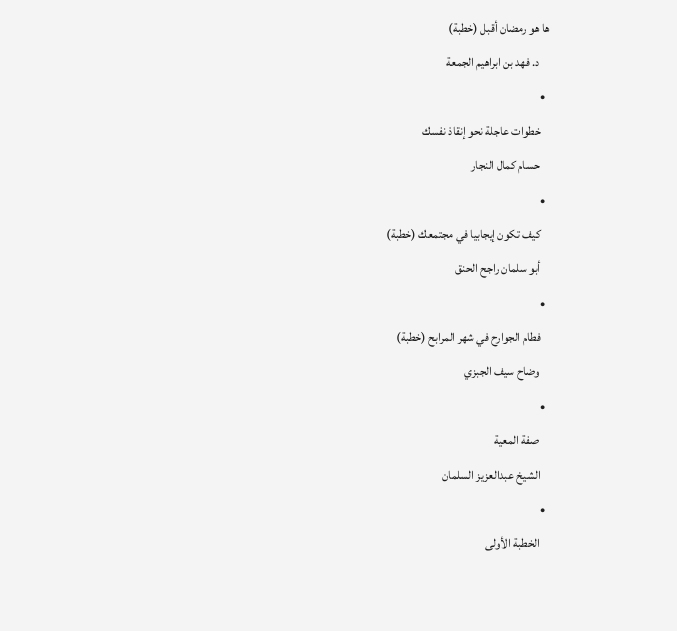ها هو رمضان أقبل (خطبة)
    د. فهد بن ابراهيم الجمعة
  •
    خطوات عاجلة نحو إنقاذ نفسك
    حسام كمال النجار
  •
    كيف تكون إيجابيا في مجتمعك (خطبة)
    أبو سلمان راجح الحنق
  •
    فطام الجوارح في شهر المرابح (خطبة)
    وضاح سيف الجبزي
  •
    صفة المعية
    الشيخ عبدالعزيز السلمان
  •
    الخطبة الأولى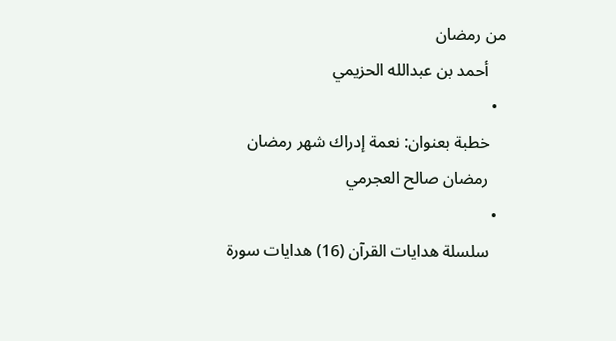من رمضان
    أحمد بن عبدالله الحزيمي
  •
    خطبة بعنوان: نعمة إدراك شهر رمضان
    رمضان صالح العجرمي
  •
    سلسلة هدايات القرآن (16) هدايات سورة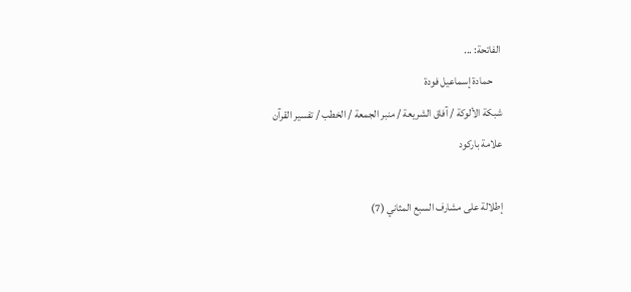الفاتحة: ...
    حمادة إسماعيل فودة
شبكة الألوكة / آفاق الشريعة / منبر الجمعة / الخطب / تفسير القرآن
علامة باركود

إطلالة على مشارف السبع المثاني (7)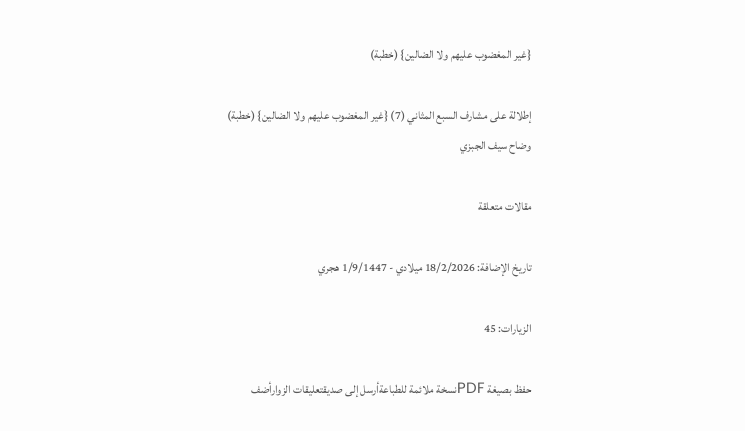{غير المغضوب عليهم ولا الضالين} (خطبة)

إطلالة على مشارف السبع المثاني (7) {غير المغضوب عليهم ولا الضالين} (خطبة)
وضاح سيف الجبزي

مقالات متعلقة

تاريخ الإضافة: 18/2/2026 ميلادي - 1/9/1447 هجري

الزيارات: 45

حفظ بصيغة PDFنسخة ملائمة للطباعةأرسل إلى صديقتعليقات الزوارأضف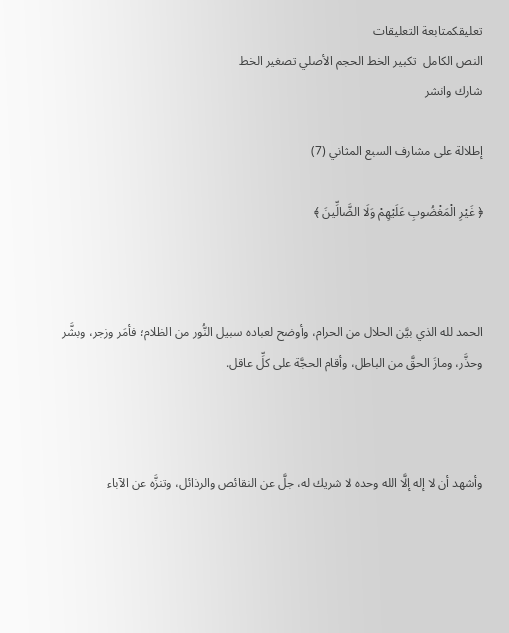تعليقكمتابعة التعليقات
النص الكامل  تكبير الخط الحجم الأصلي تصغير الخط
شارك وانشر

إطلالة على مشارف السبع المثاني (7)

﴿ غَيْرِ الْمَغْضُوبِ عَلَيْهِمْ وَلَا الضَّالِّينَ ﴾



الحمد لله الذي بيَّن الحلال من الحرام، وأوضح لعباده سبيل النُّور من الظلام؛ فأمَر وزجر، وبشَّر وحذَّر، ومازَ الحقَّ من الباطل، وأقام الحجَّة على كلِّ عاقل.



وأشهد أن لا إله إلَّا الله وحده لا شريك له، جلَّ عن النقائص والرذائل، وتنزَّه عن الآباء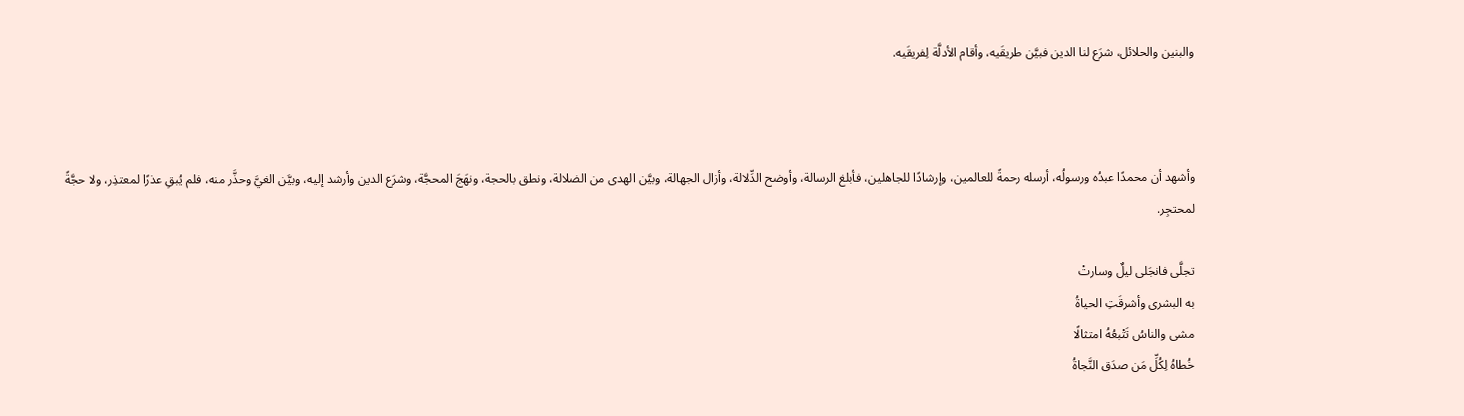والبنين والحلائل، شرَع لنا الدين فبيَّن طريقَيه، وأقام الأدلَّة لِفريقَيه.



وأشهد أن محمدًا عبدُه ورسولُه، أرسله رحمةً للعالمين، وإرشادًا للجاهلين، فأبلغ الرسالة، وأوضح الدِّلالة، وأزال الجهالة، وبيَّن الهدى من الضلالة، ونطق بالحجة، ونهَجَ المحجَّة، وشرَع الدين وأرشد إليه، وبيَّن الغيَّ وحذَّر منه، فلم يُبقِ عذرًا لمعتذِر، ولا حجَّةً لمحتجِر.

تجلَّى فانجَلى ليلٌ وسارتْ
به البشرى وأشرقَتِ الحياةُ
مشى والناسُ تَتْبعُهُ امتثالًا
خُطاهُ لِكُلِّ مَن صدَق النَّجاةُ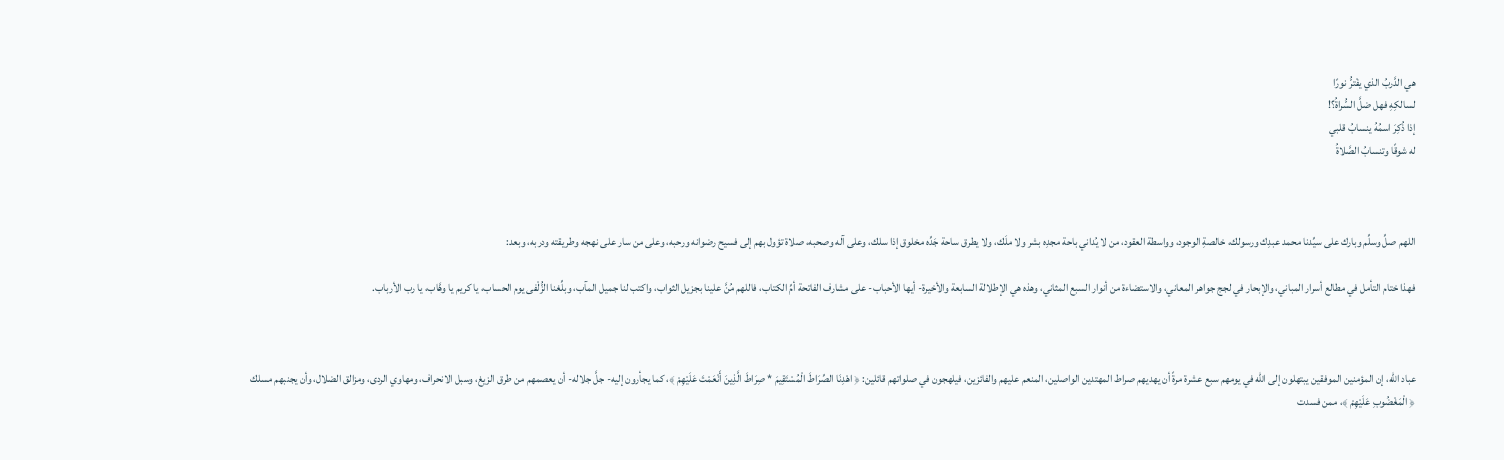هي الدَّربُ الذي يفْترُّ نورًا
لسالكِهِ فهل ضلَّ السُّراةُ؟!
إذا ذُكِرَ اسمُهُ ينسابُ قلبي
له شوقًا وتنسابُ الصَّلاةُ



اللهم صلِّ وسلِّم وبارك على سيِّدنا محمد عبدِك ورسولك، خالصةِ الوجود، وواسطة العقود، من لا يُداني باحة مجدِه بشر ولا ملَك، ولا يطرق ساحة جَدِّه مخلوق إذا سلك، وعلى آله وصحبه، صلاة تؤول بهم إلى فسيح رضوانه ورحبه، وعلى من سار على نهجه وطريقته ودربه، وبعد:

فهذا ختام التأمل في مطالع أسرار المباني، والإبحار في لجج جواهر المعاني، والاستضاءة من أنوار السبع المثاني، وهذه هي الإطلالة السابعة والأخيرة- أيها الأحباب- على مشارف الفاتحة أمِّ الكتاب، فاللهم مُنَّ علينا بجزيل الثواب، واكتب لنا جميل المآب، وبلِّغنا الزُّلْفى يوم الحساب، يا كريم يا وهَّاب، يا رب الأرباب.



عباد الله، إن المؤمنين الموفقين يبتهلون إلى الله في يومهم سبع عشرة مرةً أن يهديهم صراط المهتدين الواصلين، المنعم عليهم والفائزين، فيلهجون في صلواتهم قائلين: ﴿ اهْدِنَا الصِّرَاطَ الْمُسْتَقِيمَ * صِرَاطَ الَّذِينَ أَنْعَمْتَ عَلَيْهِمْ ﴾، كما يجأرون إليه- جلَّ جلاله- أن يعصمهم من طرق الزيغ، وسبل الانحراف، ومهاوي الردى، ومزالق الضلال، وأن يجنبهم مسلك ﴿ الْمَغْضُوبِ عَلَيْهِمْ ﴾، ممن فسدت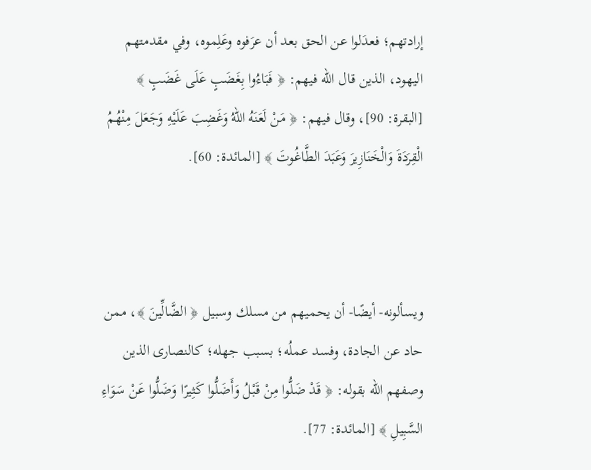إرادتهم؛ فعدَلوا عن الحق بعد أن عرَفوه وعَلِموه، وفي مقدمتهم اليهود، الذين قال الله فيهم: ﴿ فَبَاءُوا بِغَضَبٍ عَلَى غَضَبٍ ﴾ [البقرة: 90]، وقال فيهم: ﴿ مَنْ لَعَنَهُ اللهُ وَغَضِبَ عَلَيْهِ وَجَعَلَ مِنْهُمُ الْقِرَدَةَ وَالْخَنَازِيرَ وَعَبَدَ الطَّاغُوتَ ﴾ [المائدة: 60].



ويسألونه- أيضًا- أن يحميهم من مسلك وسبيل ﴿ الضَّالِّينَ ﴾، ممن حاد عن الجادة، وفسد عملُه؛ بسبب جهله؛ كالنصارى الذين وصفهم الله بقوله: ﴿ قَدْ ضَلُّوا مِنْ قَبْلُ وَأَضَلُّوا كَثِيرًا وَضَلُّوا عَنْ سَوَاءِ السَّبِيلِ ﴾ [المائدة: 77].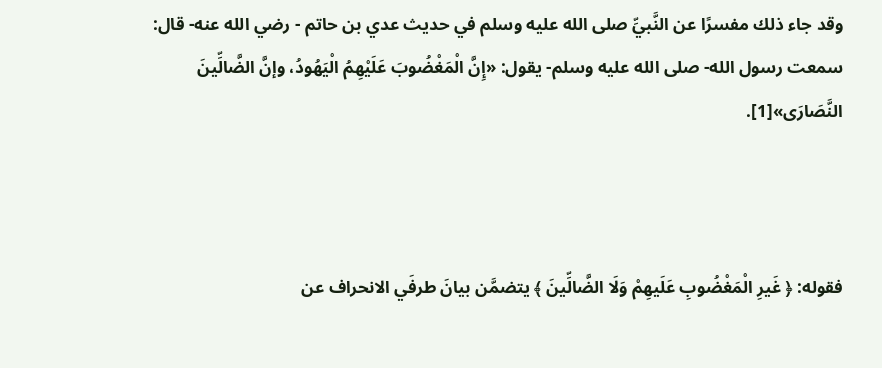وقد جاء ذلك مفسرًا عن النَّبيِّ صلى الله عليه وسلم في حديث عدي بن حاتم - رضي الله عنه- قال: سمعت رسول الله- صلى الله عليه وسلم- يقول: «إِنَّ الْمَغْضُوبَ عَلَيْهِمُ الْيَهُودُ، وإنَّ الضَّالِّينَ النَّصَارَى»[1].



فقوله: ﴿ غَيرِ الْمَغْضُوبِ عَلَيهِمْ وَلَا الضَّالِّينَ ﴾ يتضمَّن بيانَ طرفَي الانحراف عن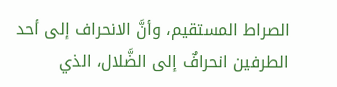الصراط المستقيم، وأنَّ الانحراف إلى أحد الطرفين انحرافٌ إلى الضَّلال، الذي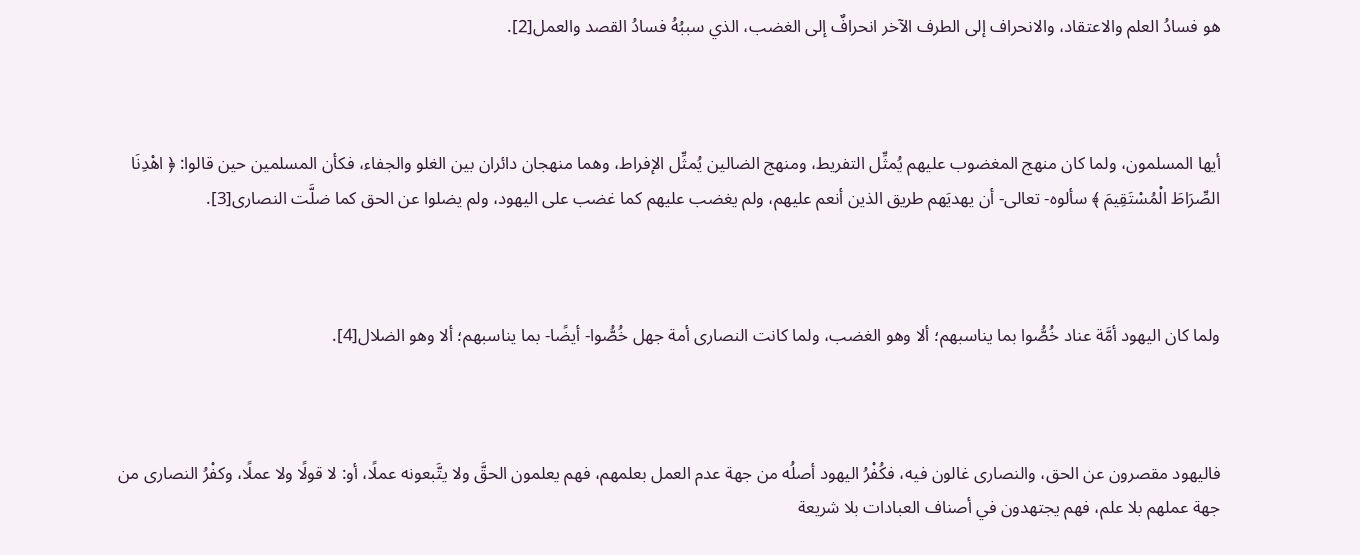هو فسادُ العلم والاعتقاد، والانحراف إلى الطرف الآخر انحرافٌ إلى الغضب، الذي سببُهُ فسادُ القصد والعمل[2].



أيها المسلمون، ولما كان منهج المغضوب عليهم يُمثِّل التفريط، ومنهج الضالين يُمثِّل الإفراط، وهما منهجان دائران بين الغلو والجفاء، فكأن المسلمين حين قالوا: ﴿ اهْدِنَا الصِّرَاطَ الْمُسْتَقِيمَ ﴾ سألوه- تعالى- أن يهديَهم طريق الذين أنعم عليهم، ولم يغضب عليهم كما غضب على اليهود، ولم يضلوا عن الحق كما ضلَّت النصارى[3].



ولما كان اليهود أمَّة عناد خُصُّوا بما يناسبهم؛ ألا وهو الغضب، ولما كانت النصارى أمة جهل خُصُّوا- أيضًا- بما يناسبهم؛ ألا وهو الضلال[4].



فاليهود مقصرون عن الحق، والنصارى غالون فيه، فكُفْرُ اليهود أصلُه من جهة عدم العمل بعلمهم، فهم يعلمون الحقَّ ولا يتَّبعونه عملًا، أو: لا قولًا ولا عملًا، وكفْرُ النصارى من جهة عملهم بلا علم، فهم يجتهدون في أصناف العبادات بلا شريعة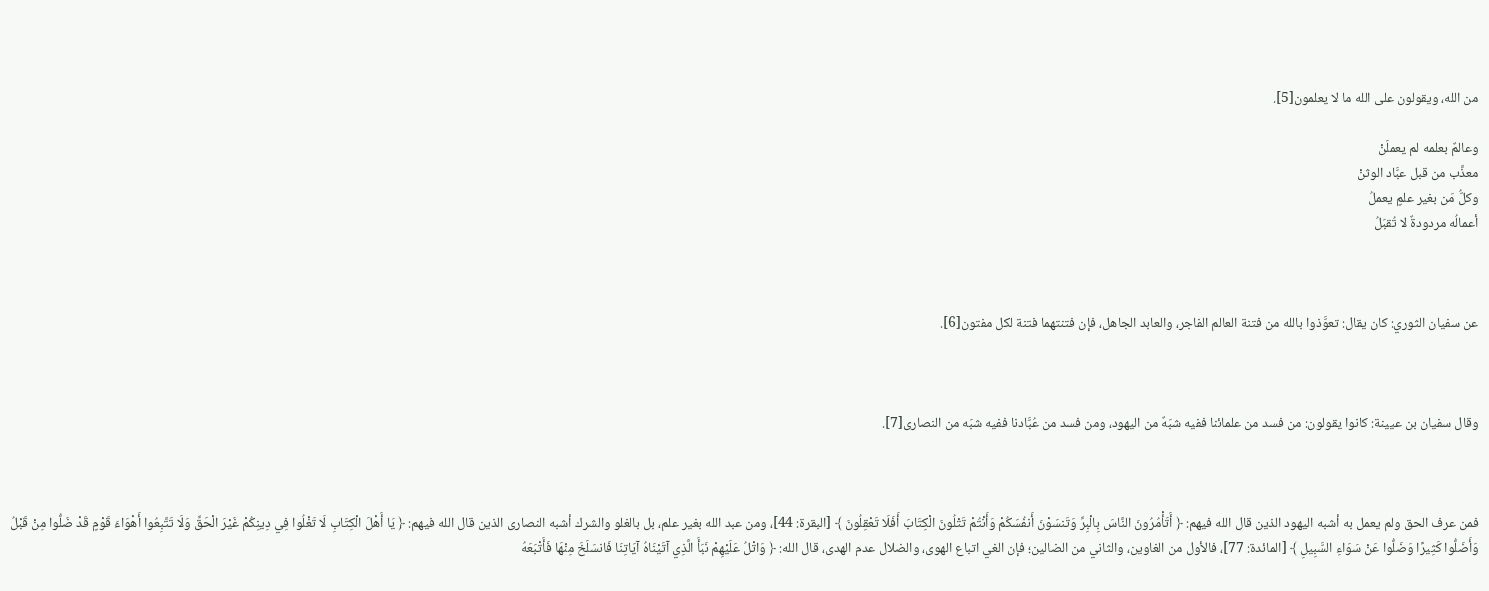من الله، ويقولون على الله ما لا يعلمون[5].

وعالمٌ بعلمه لم يعملَنْ
معذَّب من قبل عبَّاد الوثنْ
وكلُّ مَن بغير علمٍ يعملُ
أعمالُه مردودةٌ لا تُقبَلُ



عن سفيان الثوري: كان يقال: تعوَّذوا بالله من فتنة العالم الفاجر، والعابد الجاهل، فإن فتنتهما فتنة لكل مفتون[6].



وقال سفيان بن عيينة: كانوا يقولون: من فسد من علمائنا ففيه شبَهٌ من اليهود، ومن فسد من عُبَّادنا ففيه شبَه من النصارى[7].



فمن عرف الحق ولم يعمل به أشبه اليهود الذين قال الله فيهم: ﴿ أَتَأْمُرُونَ النَّاسَ بِالْبِرِّ وَتَنسَوْنَ أَنفُسَكُمْ وَأَنْتُمْ تَتْلُونَ الْكِتَابَ أَفَلَا تَعْقِلُونَ ﴾ [البقرة: 44]، ومن عبد الله بغير علم، بل بالغلو والشرك أشبه النصارى الذين قال الله فيهم: ﴿ يَا أَهْلَ الْكِتَابِ لَا تَغْلُوا فِي دِينِكُمْ غَيْرَ الْحَقِّ وَلَا تَتَّبِعُوا أَهْوَاءَ قَوْمٍ قَدْ ضَلُّوا مِنْ قَبْلُ وَأَضَلُّوا كَثِيرًا وَضَلُّوا عَنْ سَوَاءِ السَّبِيلِ ﴾ [المائدة: 77]، فالأول من الغاوين، والثاني من الضالين؛ فإن الغي اتباع الهوى، والضلال عدم الهدى، قال الله: ﴿ وَاتْلُ عَلَيْهِمْ نَبَأَ الَّذِي آتَيْنَاهُ آيَاتِنَا فَانسَلَخَ مِنْهَا فَأَتْبَعَهُ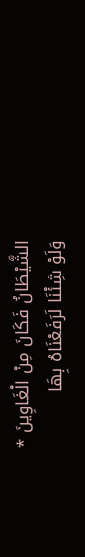الشَّيْطَانُ فَكَانَ مِنْ الْغَاوِينَ * وَلَوْ شِئْنَا لَرَفَعْنَاهُ بِهَا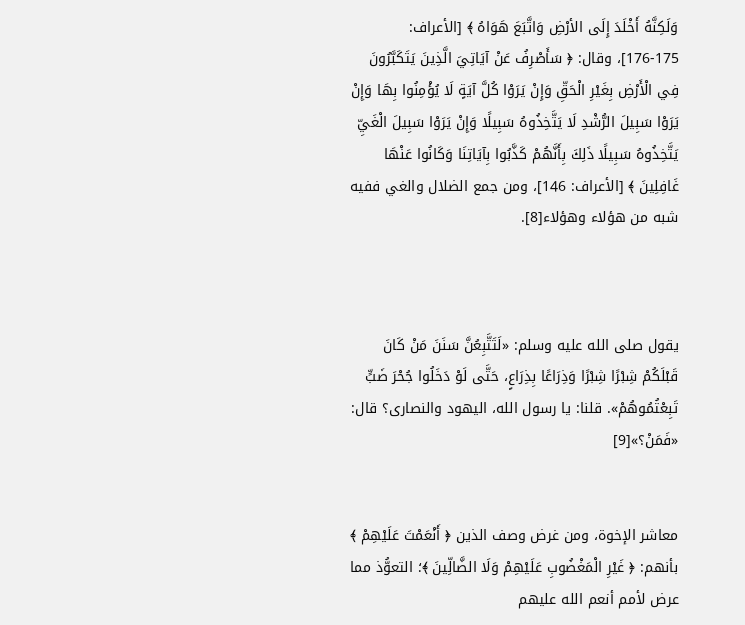وَلَكِنَّهُ أَخْلَدَ إِلَى الأرْضِ وَاتَّبَعَ هَوَاهُ ﴾ [الأعراف: 175-176]، وقال: ﴿ سَأَصْرِفُ عَنْ آيَاتِيَ الَّذِينَ يَتَكَبَّرُونَ فِي الْأَرْضِ بِغَيْرِ الْحَقِّ وَإِنْ يَرَوْا كُلَّ آيَةٍ لَا يُؤْمِنُوا بِهَا وَإِنْ يَرَوْا سَبِيلَ الرُّشْدِ لَا يَتَّخِذُوهُ سَبِيلًا وَإِنْ يَرَوْا سَبِيلَ الْغَيِّ يَتَّخِذُوهُ سَبِيلًا ذَلِكَ بِأَنَّهُمْ كَذَّبُوا بِآيَاتِنَا وَكَانُوا عَنْهَا غَافِلِينَ ﴾ [الأعراف: 146]، ومن جمع الضلال والغي ففيه شبه من هؤلاء وهؤلاء[8].



يقول صلى الله عليه وسلم: «لَتَتَّبِعُنَّ سَنَنَ مَنْ كَانَ قَبْلَكُمْ شِبْرًا شِبْرًا وَذِرَاعًا بِذِرَاعٍ، حَتَّى لَوْ دَخَلُوا جُحْرَ ضَبٍّ تَبِعْتُمُوهُمْ». قلنا: يا رسول الله، اليهود والنصارى؟ قال: «فَمَنْ؟»[9]


معاشر الإخوة، ومن غرض وصف الذين ﴿ أَنْعَمْتَ عَلَيْهِمْ ﴾ بأنهم: ﴿ غَيْرِ الْمَغْضُوبِ عَلَيْهِمْ وَلَا الضَّالِّينَ ﴾؛ التعوُّذ مما عرض لأمم أنعم الله عليهم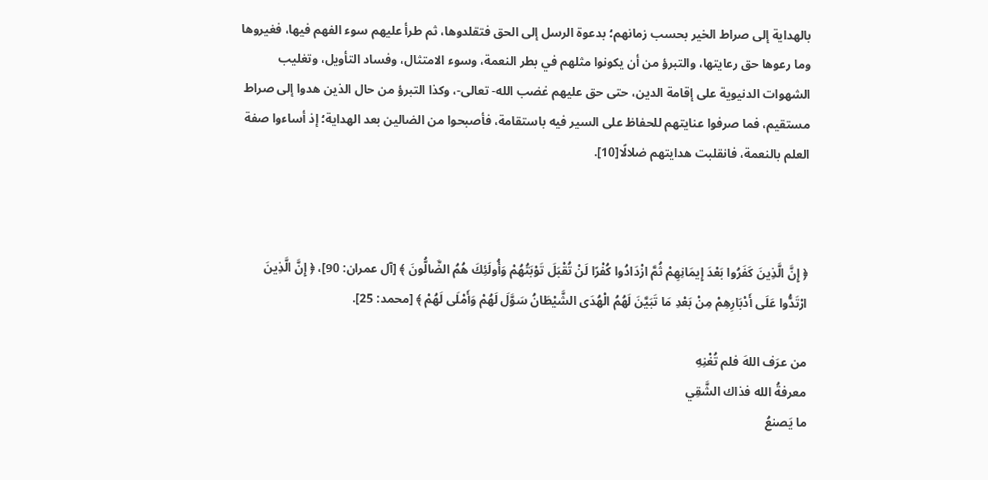بالهداية إلى صراط الخير بحسب زمانهم؛ بدعوة الرسل إلى الحق فتقلدوها، ثم طرأ عليهم سوء الفهم فيها، فغيروها وما رعوها حق رعايتها، والتبرؤ من أن يكونوا مثلهم في بطر النعمة، وسوء الامتثال، وفساد التأويل، وتغليب الشهوات الدنيوية على إقامة الدين، حتى حق عليهم غضب الله- تعالى-، وكذا التبرؤ من حال الذين هدوا إلى صراط مستقيم، فما صرفوا عنايتهم للحفاظ على السير فيه باستقامة، فأصبحوا من الضالين بعد الهداية؛ إذ أساءوا صفة العلم بالنعمة، فانقلبت هدايتهم ضلالًا[10].



﴿ إِنَّ الَّذِينَ كَفَرُوا بَعْدَ إِيمَانِهِمْ ثُمَّ ازْدَادُوا كُفْرًا لَنْ تُقْبَلَ تَوْبَتُهُمْ وَأُولَئِكَ هُمُ الضَّالُّونَ ﴾ [آل عمران: 90]، ﴿ إِنَّ الَّذِينَ ارْتَدُّوا عَلَى أَدْبَارِهِمْ مِنْ بَعْدِ مَا تَبَيَّنَ لَهُمُ الْهُدَى الشَّيْطَانُ سَوَّلَ لَهُمْ وَأَمْلَى لَهُمْ ﴾ [محمد: 25].

من عرَف اللهَ فلم تُغْنِهِ
معرفةُ الله فذاك الشَّقِي
ما يَصنعُ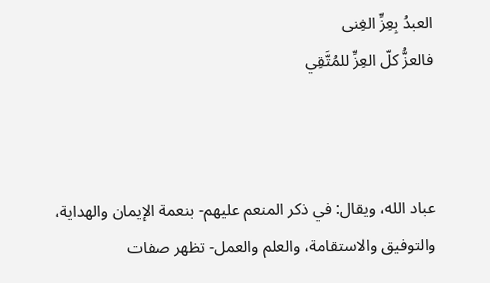العبدُ بِعِزِّ الغِنى
فالعزُّ كلّ العِزِّ للمُتَّقِي



عباد الله، ويقال: في ذكر المنعم عليهم- بنعمة الإيمان والهداية، والتوفيق والاستقامة، والعلم والعمل- تظهر صفات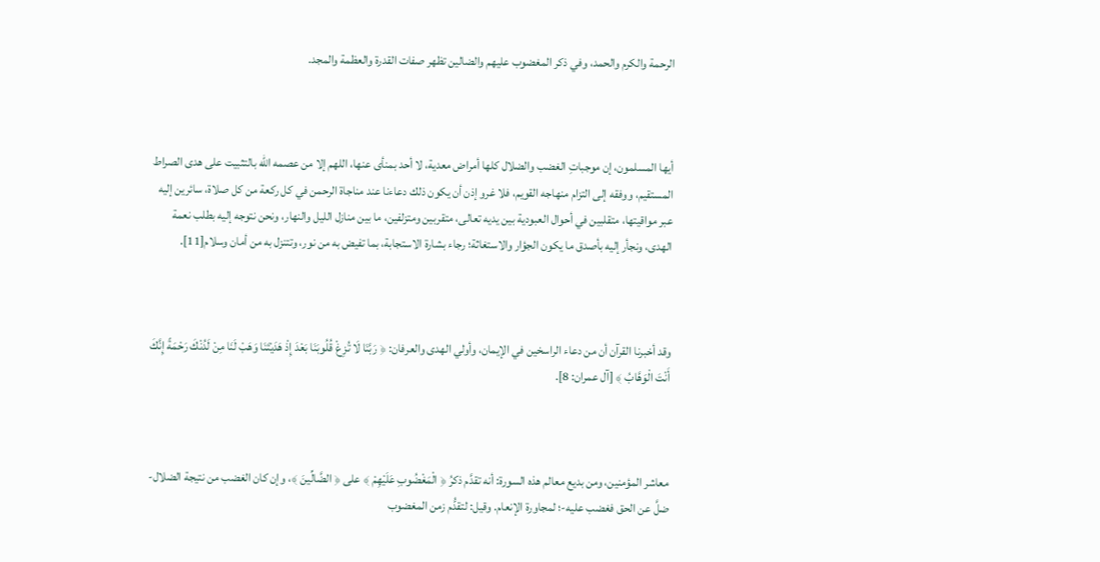الرحمة والكرم والحمد، وفي ذكر المغضوب عليهم والضالين تظهر صفات القدرة والعظمة والمجد.



أيها المسلمون، إن موجباتِ الغضب والضلال كلها أمراض معدية، لا أحد بمنأى عنها، اللهم إلا من عصمه الله بالتثبيت على هدى الصراط المستقيم، ووفقه إلى التزام منهاجه القويم، فلا غرو إذن أن يكون ذلك دعاءنا عند مناجاة الرحمن في كل ركعة من كل صلاة، سائرين إليه عبر مواقيتها، متقلبين في أحوال العبودية بين يديه تعالى، متقربين ومتزلفين، ما بين منازل الليل والنهار، ونحن نتوجه إليه بطلب نعمة الهدى، ونجأر إليه بأصدق ما يكون الجؤار والاستغاثة؛ رجاء بشارة الاستجابة، بما تفيض به من نور، وتتنزل به من أمان وسلام[11].



وقد أخبرنا القرآن أن من دعاء الراسخين في الإيمان، وأولي الهدى والعرفان: ﴿ رَبَّنَا لَا تُزِغْ قُلُوبَنَا بَعْدَ إِذْ هَدَيْتَنَا وَهَبْ لَنَا مِنْ لَدُنْكَ رَحْمَةً إِنَّكَ أَنْتَ الْوَهَّابُ ﴾ [آل عمران: 8].



معاشر المؤمنين، ومن بديع معالم هذه السورة: أنه تقدَّم ذكرُ ﴿ الْمَغْضُوبِ عَلَيْهِمْ ﴾ على ﴿ الضَّالِّينَ ﴾، وإن كان الغضب من نتيجة الضلال- ضلَّ عن الحق فغضب عليه-؛ لمجاورة الإنعام. وقيل: لتقدُّم زمن المغضوب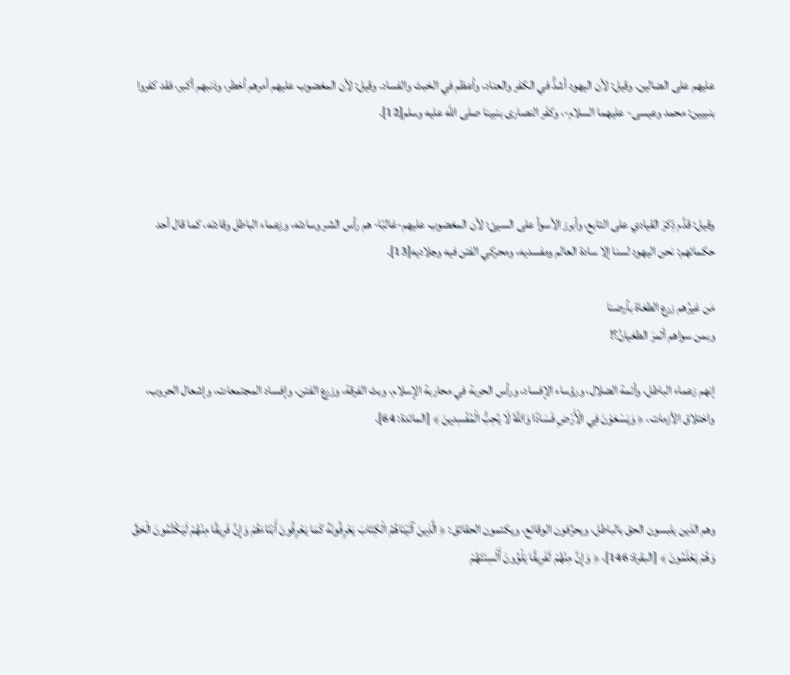عليهم على الضالين. وقيل: لأن اليهود أشدُّ في الكفر والعناد، وأعظم في الخبث والفساد. وقيل: لأن المغضوب عليهم أمرهم أخطر، وذنبهم أكبر، فقد كفروا بنبيين: محمد وعيسى- عليهما السلام-، وكفَر النصارى بنبينا صلى الله عليه وسلم[12].



وقيل: قدَّم ذِكرَ القيادي على التابع، وأبرز الأسوأ على السيئ؛ لأن المغضوب عليهم-غالبًا- هم رأس الشر وسادته، وزعماء الباطل وقادته، كما قال أحد حكمائهم: نحن اليهود لسنا إلا سادة العالم ومفسديه، ومحركي الفتن فيه وجلاديه[13].

مَن غيرُهم زرع الطغاة بأرضنا
وبمن سواهم أثمرَ الطغيانُ؟!

إنهم زعماء الباطل، وأئمة الضلال، ورؤساء الإفساد، ورأس الحربة في محاربة الإسلام، وبث الفرقة، وزرع الفتن، وإفساد المجتمعات، وإشعال الحروب، واختلاق الأزمات، ﴿ وَيَسْعَوْنَ فِي الْأَرْضِ فَسَادًا وَاللَّهُ لَا يُحِبُّ الْمُفْسِدِينَ ﴾ [المائدة: 64].



وهم الذين يلبسون الحق بالباطل، ويحرِّفون الوقائع، ويكتمون الحقائق: ﴿ الَّذِينَ آتَيْنَاهُمُ الْكِتَابَ يَعْرِفُونَهُ كَمَا يَعْرِفُونَ أَبْنَاءَهُمْ وَإِنَّ فَرِيقًا مِنْهُمْ لَيَكْتُمُونَ الْحَقَّ وَهُمْ يَعْلَمُونَ ﴾ [البقرة: 146]، ﴿ وَإِنَّ مِنْهُمْ لَفَرِيقًا يَلْوُونَ أَلْسِنَتَهُمْ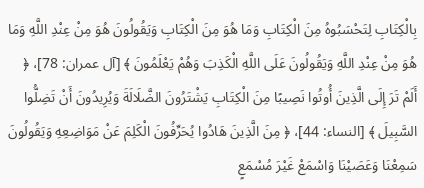بِالْكِتَابِ لِتَحْسَبُوهُ مِنَ الْكِتَابِ وَمَا هُوَ مِنَ الْكِتَابِ وَيَقُولُونَ هُوَ مِنْ عِنْدِ اللَّهِ وَمَا هُوَ مِنْ عِنْدِ اللَّهِ وَيَقُولُونَ عَلَى اللَّهِ الْكَذِبَ وَهُمْ يَعْلَمُونَ ﴾ [آل عمران: 78]، ﴿ أَلَمْ تَرَ إِلَى الَّذِينَ أُوتُوا نَصِيبًا مِنَ الْكِتَابِ يَشْتَرُونَ الضَّلَالَةَ وَيُرِيدُونَ أَنْ تَضِلُّوا السَّبِيلَ ﴾ [النساء: 44]، ﴿ مِنَ الَّذِينَ هَادُوا يُحَرِّفُونَ الْكَلِمَ عَنْ مَوَاضِعِهِ وَيَقُولُونَ سَمِعْنَا وَعَصَيْنَا وَاسْمَعْ غَيْرَ مُسْمَعٍ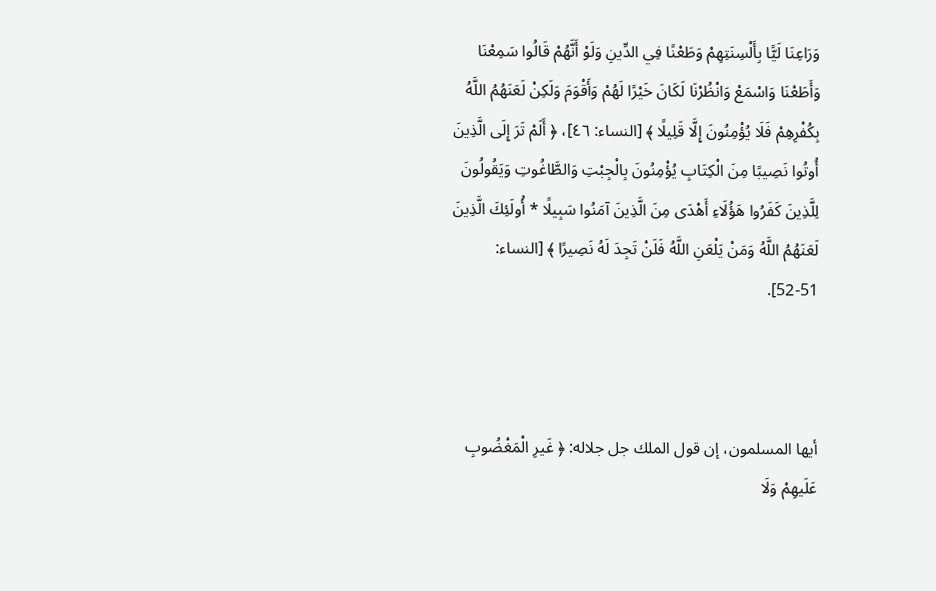وَرَاعِنَا لَيًّا بِأَلْسِنَتِهِمْ وَطَعْنًا فِي الدِّينِ وَلَوْ أَنَّهُمْ قَالُوا سَمِعْنَا وَأَطَعْنَا وَاسْمَعْ وَانْظُرْنَا لَكَانَ خَيْرًا لَهُمْ وَأَقْوَمَ وَلَكِنْ لَعَنَهُمُ اللَّهُ بِكُفْرِهِمْ فَلَا يُؤْمِنُونَ إِلَّا قَلِيلًا ﴾ [النساء: ٤٦]، ﴿ أَلَمْ تَرَ إِلَى الَّذِينَ أُوتُوا نَصِيبًا مِنَ الْكِتَابِ يُؤْمِنُونَ بِالْجِبْتِ وَالطَّاغُوتِ وَيَقُولُونَ لِلَّذِينَ كَفَرُوا هَؤُلَاءِ أَهْدَى مِنَ الَّذِينَ آمَنُوا سَبِيلًا * أُولَئِكَ الَّذِينَ لَعَنَهُمُ اللَّهُ وَمَنْ يَلْعَنِ اللَّهُ فَلَنْ تَجِدَ لَهُ نَصِيرًا ﴾ [النساء: 51-52].



أيها المسلمون، إن قول الملك جل جلاله: ﴿ غَيرِ الْمَغْضُوبِ عَلَيهِمْ وَلَا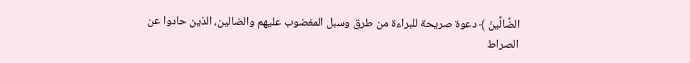الضَّالِّينَ ﴾ دعوة صريحة للبراءة من طرق وسبل المغضوب عليهم والضالين، الذين حادوا عن الصراط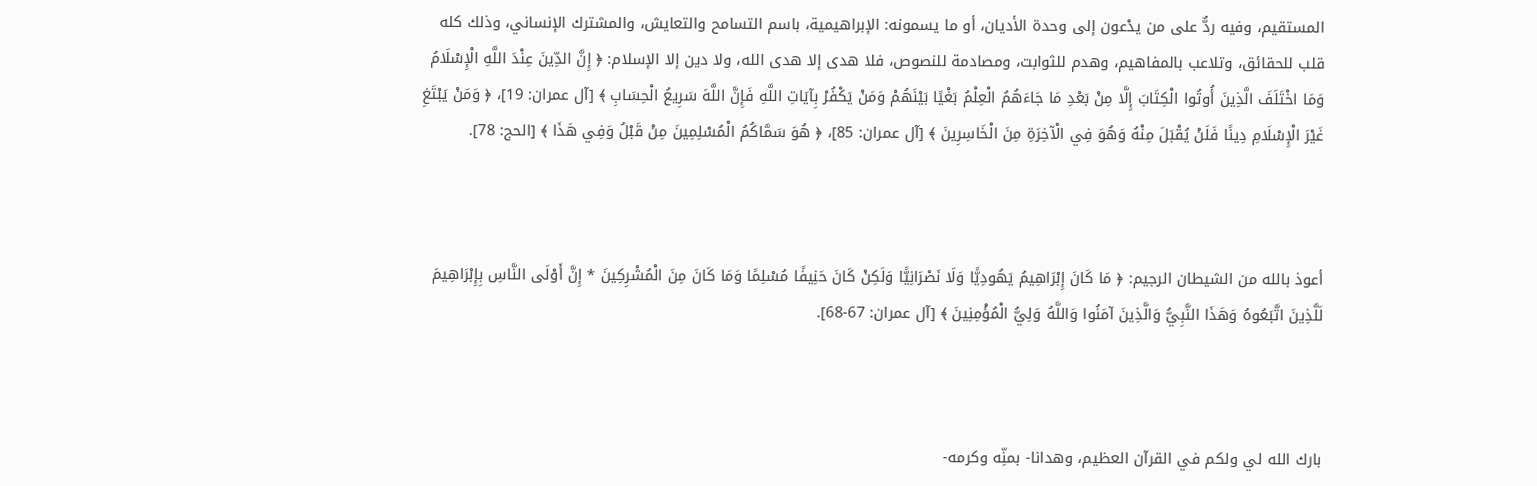المستقيم، وفيه ردٌّ على من يدْعون إلى وحدة الأديان، أو ما يسمونه: الإبراهيمية، باسم التسامح والتعايش، والمشترك الإنساني، وذلك كله قلب للحقائق، وتلاعب بالمفاهيم، وهدم للثوابت، ومصادمة للنصوص، فلا هدى إلا هدى الله، ولا دين إلا الإسلام: ﴿ إِنَّ الدِّينَ عِنْدَ اللَّهِ الْإِسْلَامُ وَمَا اخْتَلَفَ الَّذِينَ أُوتُوا الْكِتَابَ إِلَّا مِنْ بَعْدِ مَا جَاءَهُمُ الْعِلْمُ بَغْيًا بَيْنَهُمْ وَمَنْ يَكْفُرْ بِآيَاتِ اللَّهِ فَإِنَّ اللَّهَ سَرِيعُ الْحِسَابِ ﴾ [آل عمران: 19]، ﴿ وَمَنْ يَبْتَغِ غَيْرَ الْإِسْلَامِ دِينًا فَلَنْ يُقْبَلَ مِنْهُ وَهُوَ فِي الْآخِرَةِ مِنَ الْخَاسِرِينَ ﴾ [آل عمران: 85]، ﴿ هُوَ سَمَّاكُمُ الْمُسْلِمِينَ مِنْ قَبْلُ وَفِي هَذَا ﴾ [الحج: 78].



أعوذ بالله من الشيطان الرجيم: ﴿ مَا كَانَ إِبْرَاهِيمُ يَهُودِيًّا وَلَا نَصْرَانِيًّا وَلَكِنْ كَانَ حَنِيفًا مُسْلِمًا وَمَا كَانَ مِنَ الْمُشْرِكِينَ * إِنَّ أَوْلَى النَّاسِ بِإِبْرَاهِيمَ لَلَّذِينَ اتَّبَعُوهُ وَهَذَا النَّبِيُّ وَالَّذِينَ آمَنُوا وَاللَّهُ وَلِيُّ الْمُؤْمِنِينَ ﴾ [آل عمران: 67-68].



بارك الله لي ولكم في القرآن العظيم، وهدانا- بمنِّه وكرمه-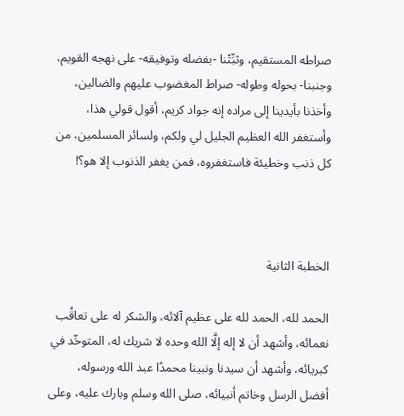صراطه المستقيم، وثبِّتْنا -بفضله وتوفيقه- على نهجه القويم، وجنبنا- بحوله وطوله- صراط المغضوب عليهم والضالين، وأخذنا بأيدينا إلى مراده إنه جواد كريم، أقول قولي هذا، وأستغفر الله العظيم الجليل لي ولكم، ولسائر المسلمين، من كل ذنب وخطيئة فاستغفروه، فمن يغفر الذنوب إلا هو؟!



الخطبة الثانية

الحمد لله، الحمد لله على عظيم آلائه، والشكر له على تعاقُب نعمائه، وأشهد أن لا إله إلَّا الله وحده لا شريك له، المتوحِّد في كبريائه، وأشهد أن سيدنا ونبينا محمدًا عبد الله ورسوله، أفضل الرسل وخاتم أنبيائه، صلى الله وسلم وبارك عليه، وعلى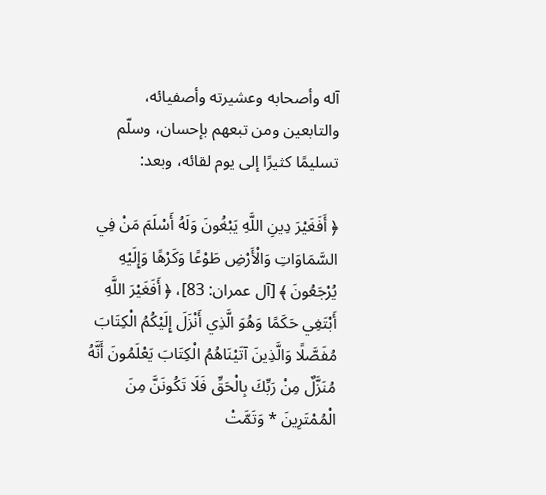آله وأصحابه وعشيرته وأصفيائه، والتابعين ومن تبعهم بإحسان، وسلّم تسليمًا كثيرًا إلى يوم لقائه، وبعد:

﴿ أَفَغَيْرَ دِينِ اللَّهِ يَبْغُونَ وَلَهُ أَسْلَمَ مَنْ فِي السَّمَاوَاتِ وَالْأَرْضِ طَوْعًا وَكَرْهًا وَإِلَيْهِ يُرْجَعُونَ ﴾ [آل عمران: 83]، ﴿ أَفَغَيْرَ اللَّهِ أَبْتَغِي حَكَمًا وَهُوَ الَّذِي أَنْزَلَ إِلَيْكُمُ الْكِتَابَ مُفَصَّلًا وَالَّذِينَ آتَيْنَاهُمُ الْكِتَابَ يَعْلَمُونَ أَنَّهُ مُنَزَّلٌ مِنْ رَبِّكَ بِالْحَقِّ فَلَا تَكُونَنَّ مِنَ الْمُمْتَرِينَ * وَتَمَّتْ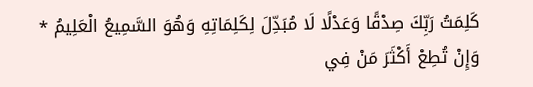كَلِمَتُ رَبِّكَ صِدْقًا وَعَدْلًا لَا مُبَدِّلَ لِكَلِمَاتِهِ وَهُوَ السَّمِيعُ الْعَلِيمُ * وَإِنْ تُطِعْ أَكْثَرَ مَنْ فِي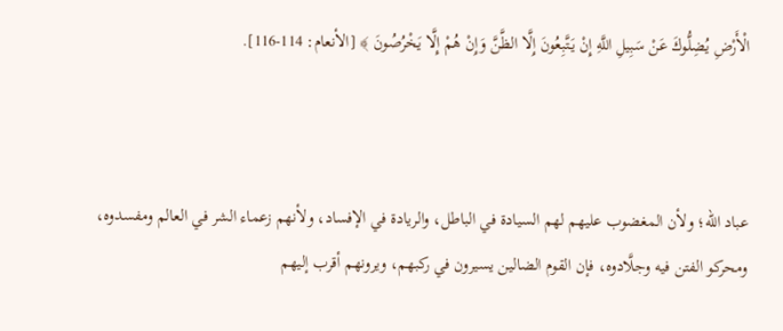الْأَرْضِ يُضِلُّوكَ عَنْ سَبِيلِ اللَّهِ إِنْ يَتَّبِعُونَ إِلَّا الظَّنَّ وَإِنْ هُمْ إِلَّا يَخْرُصُونَ ﴾ [الأنعام: 114-116].



عباد الله؛ ولأن المغضوب عليهم لهم السيادة في الباطل، والريادة في الإفساد، ولأنهم زعماء الشر في العالم ومفسدوه، ومحركو الفتن فيه وجلَّادوه، فإن القوم الضالين يسيرون في ركبهم، ويرونهم أقرب إليهم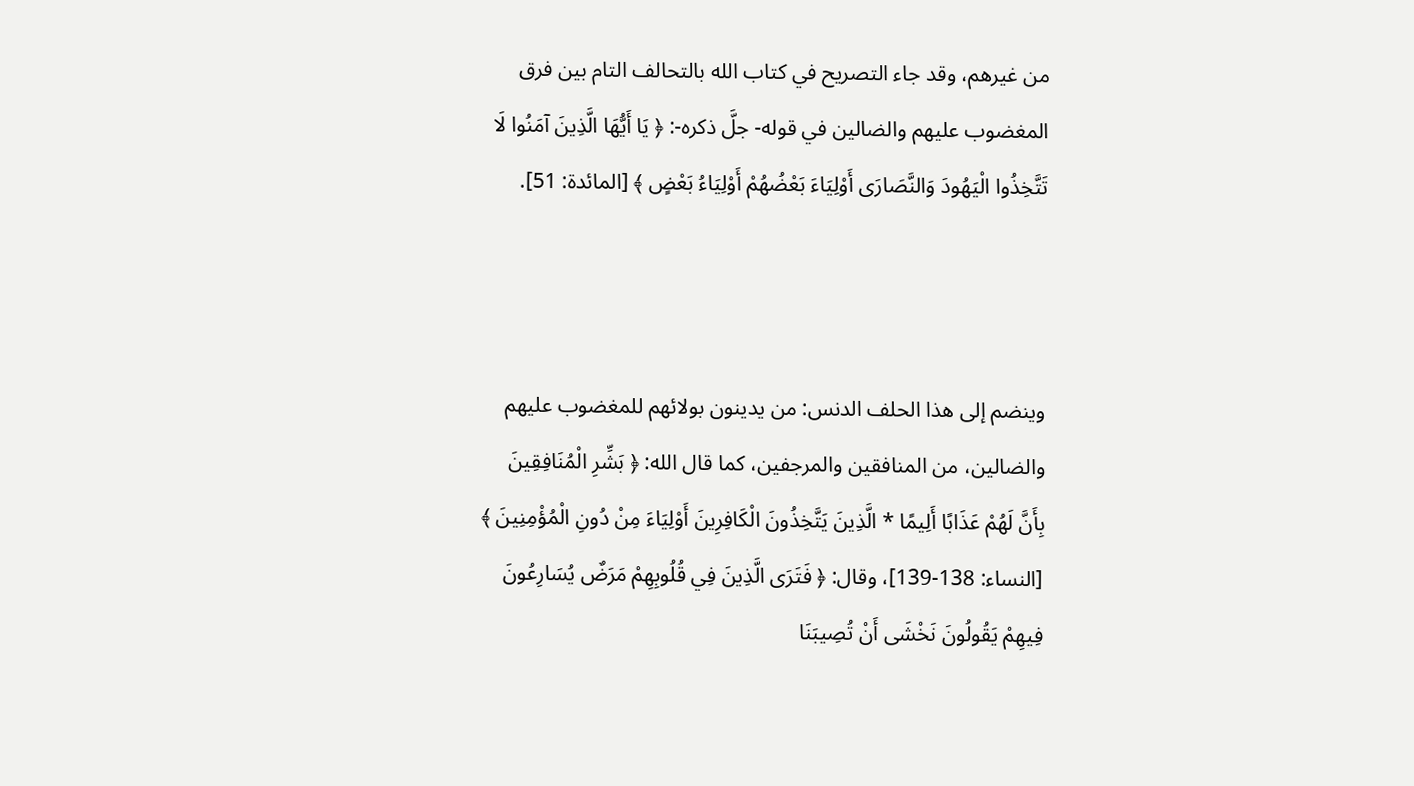من غيرهم، وقد جاء التصريح في كتاب الله بالتحالف التام بين فرق المغضوب عليهم والضالين في قوله- جلَّ ذكره-: ﴿ يَا أَيُّهَا الَّذِينَ آمَنُوا لَا تَتَّخِذُوا الْيَهُودَ وَالنَّصَارَى أَوْلِيَاءَ بَعْضُهُمْ أَوْلِيَاءُ بَعْضٍ ﴾ [المائدة: 51].



وينضم إلى هذا الحلف الدنس: من يدينون بولائهم للمغضوب عليهم والضالين، من المنافقين والمرجفين، كما قال الله: ﴿ بَشِّرِ الْمُنَافِقِينَ بِأَنَّ لَهُمْ عَذَابًا أَلِيمًا * الَّذِينَ يَتَّخِذُونَ الْكَافِرِينَ أَوْلِيَاءَ مِنْ دُونِ الْمُؤْمِنِينَ ﴾ [النساء: 138-139]، وقال: ﴿ فَتَرَى الَّذِينَ فِي قُلُوبِهِمْ مَرَضٌ يُسَارِعُونَ فِيهِمْ يَقُولُونَ نَخْشَى أَنْ تُصِيبَنَا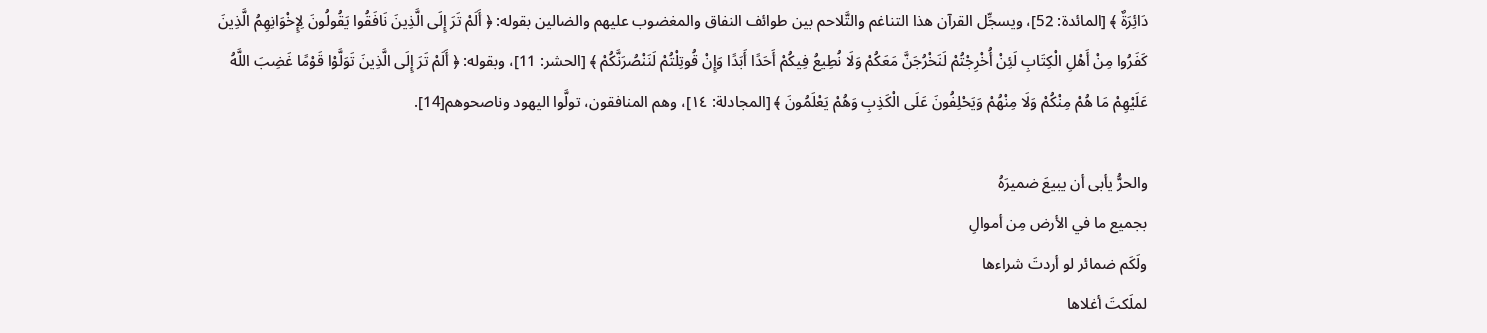دَائِرَةٌ ﴾ [المائدة: 52]، ويسجِّل القرآن هذا التناغم والتَّلاحم بين طوائف النفاق والمغضوب عليهم والضالين بقوله: ﴿ أَلَمْ تَرَ إِلَى الَّذِينَ نَافَقُوا يَقُولُونَ لِإِخْوَانِهِمُ الَّذِينَ كَفَرُوا مِنْ أَهْلِ الْكِتَابِ لَئِنْ أُخْرِجْتُمْ لَنَخْرُجَنَّ مَعَكُمْ وَلَا نُطِيعُ فِيكُمْ أَحَدًا أَبَدًا وَإِنْ قُوتِلْتُمْ لَنَنْصُرَنَّكُمْ ﴾ [الحشر: 11]، وبقوله: ﴿ أَلَمْ تَرَ إِلَى الَّذِينَ تَوَلَّوْا قَوْمًا غَضِبَ اللَّهُ عَلَيْهِمْ مَا هُمْ مِنْكُمْ وَلَا مِنْهُمْ وَيَحْلِفُونَ عَلَى الْكَذِبِ وَهُمْ يَعْلَمُونَ ﴾ [المجادلة: ١٤]، وهم المنافقون، تولَّوا اليهود وناصحوهم[14].

والحرُّ يأبى أن يبيعَ ضميرَهُ
بجميع ما في الأرض مِن أموالِ
ولَكَم ضمائر لو أردتَ شراءها
لملَكتَ أغلاها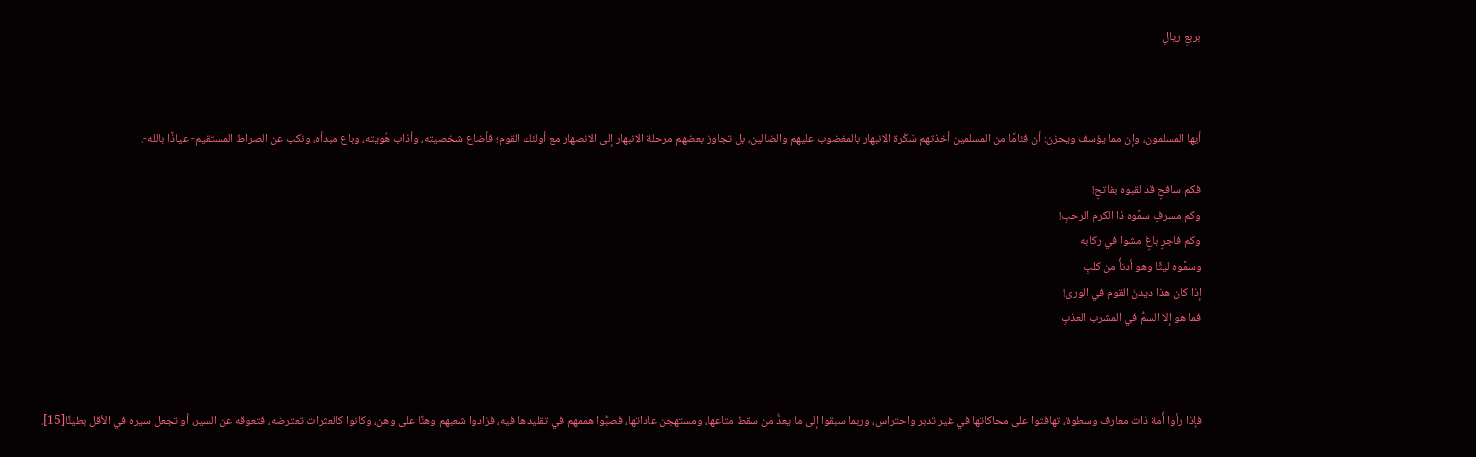بربعِ ريالِ



أيها المسلمون، وإن مما يؤسف ويحزن: أن فئامًا من المسلمين أخذتهم سَكْرة الانبهار بالمغضوب عليهم والضالين، بل تجاوز بعضهم مرحلة الانبهار إلى الانصهار مع أولئك القوم؛ فأضاع شخصيته، وأذاب هُويته، وباع مبدأه، ونكب عن الصراط المستقيم- عياذًا بالله-.

فكم سافحٍ قد لقبوه بفاتحٍ!
وكم مسرفٍ سمَّوه ذا الكرم الرحبِ!
وكم فاجرٍ باغٍ مشوا في ركابه
وسمَّوه ليثًا وهو أدنأُ من كلبِ
إذا كان هذا ديدنَ القوم في الورى!
فما هو إلا السمُّ في المشرب العذبِ



فإذا رأوا أُمة ذات معارف وسطوة، تهافتوا على محاكاتها في غير تدبر واحتراس، وربما سبقوا إلى ما يعدُّ من سقط متاعها، ومستهجن عاداتها، فصبُّوا هممهم في تقليدها فيه، فزادوا شعبهم وهنًا على وهن، وكانوا كالعثرات تعترضه، فتعوقه عن السير، أو تجعل سيره في الأقل بطيئًا[15].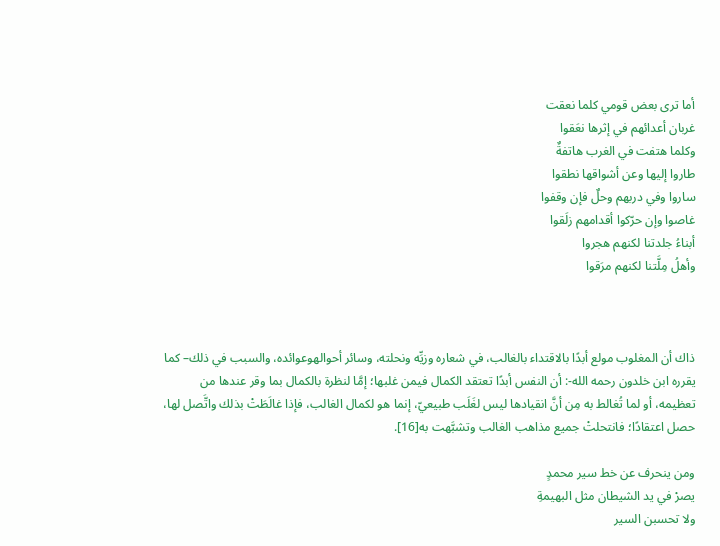أما ترى بعض قومي كلما نعقت
غربان أعدائهم في إثرها نعَقوا
وكلما هتفت في الغرب هاتفةٌ
طاروا إليها وعن أشواقها نطقوا
ساروا وفي دربهم وحلٌ فإن وقفوا
غاصوا وإن حرّكوا أقدامهم زلَقوا
أبناءُ جلدتنا لكنهم هجروا
وأهلُ مِلَّتنا لكنهم مرَقوا



ذاك أن المغلوب مولع أبدًا بالاقتداء بالغالب، في شعاره وزيِّه ونحلته، وسائر أحوالهوعوائده، والسبب في ذلك– كما يقرره ابن خلدون رحمه الله-: أن النفس أبدًا تعتقد الكمال فيمن غلبها؛ إمَّا لنظرة بالكمال بما وقر عندها من تعظيمه، أو لما تُغالط به مِن أنَّ انقيادها ليس لغَلَب طبيعيّ، إنما هو لكمال الغالب، فإذا غالَطَتْ بذلك واتَّصل لها، حصل اعتقادًا؛ فانتحلتْ جميع مذاهب الغالب وتشبَّهت به[16].

ومن ينحرف عن خط سير محمدٍ
يصرْ في يد الشيطان مثل البهيمةِ
ولا تحسبن السير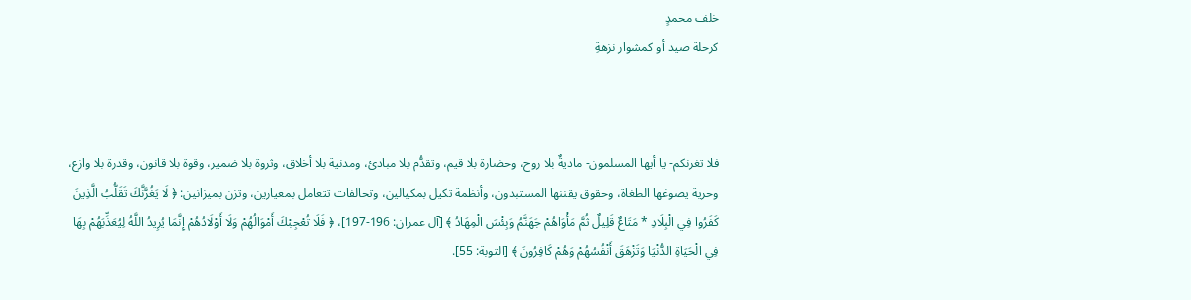خلف محمدٍ
كرحلة صيد أو كمشوار نزهةِ



فلا تغرنكم- يا أيها المسلمون- ماديةٌ بلا روح، وحضارة بلا قيم، وتقدُّم بلا مبادئ، ومدنية بلا أخلاق، وثروة بلا ضمير، وقوة بلا قانون، وقدرة بلا وازع، وحرية يصوغها الطغاة، وحقوق يقننها المستبدون، وأنظمة تكيل بمكيالين، وتحالفات تتعامل بمعيارين، وتزن بميزانين: ﴿ لَا يَغُرَّنَّكَ تَقَلُّبُ الَّذِينَ كَفَرُوا فِي الْبِلَادِ * مَتَاعٌ قَلِيلٌ ثُمَّ مَأْوَاهُمْ جَهَنَّمُ وَبِئْسَ الْمِهَادُ ﴾ [آل عمران: 196-197]، ﴿ فَلَا تُعْجِبْكَ أَمْوَالُهُمْ وَلَا أَوْلَادُهُمْ إِنَّمَا يُرِيدُ اللَّهُ لِيُعَذِّبَهُمْ بِهَا فِي الْحَيَاةِ الدُّنْيَا وَتَزْهَقَ أَنْفُسُهُمْ وَهُمْ كَافِرُونَ ﴾ [التوبة: 55].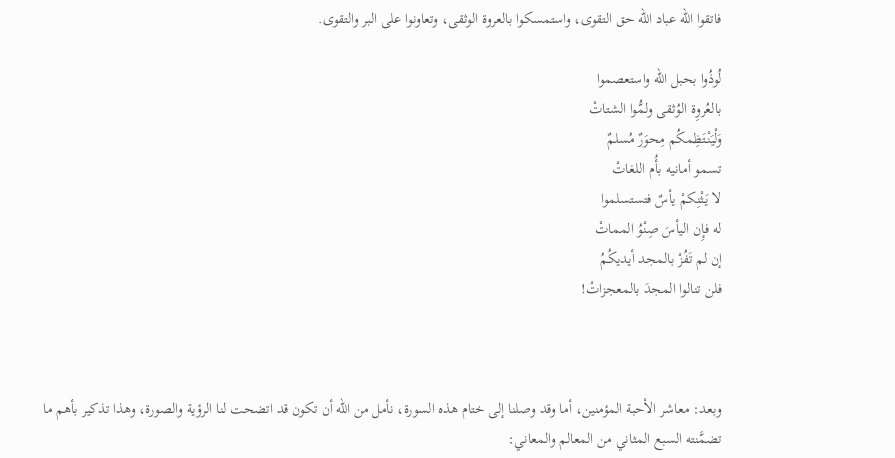فاتقوا الله عباد الله حق التقوى، واستمسكوا بالعروة الوثقى، وتعاونوا على البر والتقوى.

لُوذُوا بحبل الله واستعصموا
بالعُروِة الوُثقى ولمُّوا الشتاتْ
وَلْيَنْتَظِمكُم مِحوَرٌ مُسلمٌ
تسمو أمانيه بأُم اللغاتْ
لا يَثْنِكمْ يأسٌ فتستسلموا
له فإِن اليأسَ صِنْوُ المماتْ
إن لم تَفُزْ بالمجد أيديكُمُ
فلن تنالوا المجدَ بالمعجزاتْ!



وبعد: معاشر الأحبة المؤمنين، أما وقد وصلنا إلى ختام هذه السورة، نأمل من الله أن تكون قد اتضحت لنا الرؤية والصورة، وهذا تذكير بأهم ما تضمَّنته السبع المثاني من المعالم والمعاني: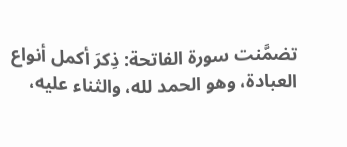تضمَّنت سورة الفاتحة: ذِكرَ أكمل أنواع العبادة، وهو الحمد لله، والثناء عليه،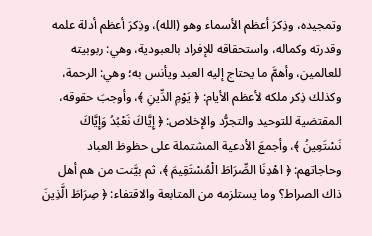وتمجيده، وذِكرَ أعظم الأسماء وهو (الله)، وذِكرَ أعظم أدلة علمه وقدرته وكماله، واستحقاقه للإفراد بالعبودية، وهي: ربوبيته للعالمين، وأهمَّ ما يحتاج إليه العبد ويأنس به؛ وهي: الرحمة، وكذلك ذِكر ملكه لأعظم الأيام: ﴿ يَوْمِ الدِّينِ ﴾، وأوجبَ حقوقه، المقتضية للتوحيد والتجرُّد والإخلاص: ﴿ إِيَّاكَ نَعْبُدُ وَإِيَّاكَ نَسْتَعِينُ ﴾، وأجمعَ الأدعية المشتملة على حظوظ العباد وحاجاتهم: ﴿ اهْدِنَا الصِّرَاطَ الْمُسْتَقِيمَ ﴾، ثم بيَّنت من هم أهل ذاك الصراط؟ وما يستلزمه من المتابعة والاقتفاء: ﴿ صِرَاطَ الَّذِينَ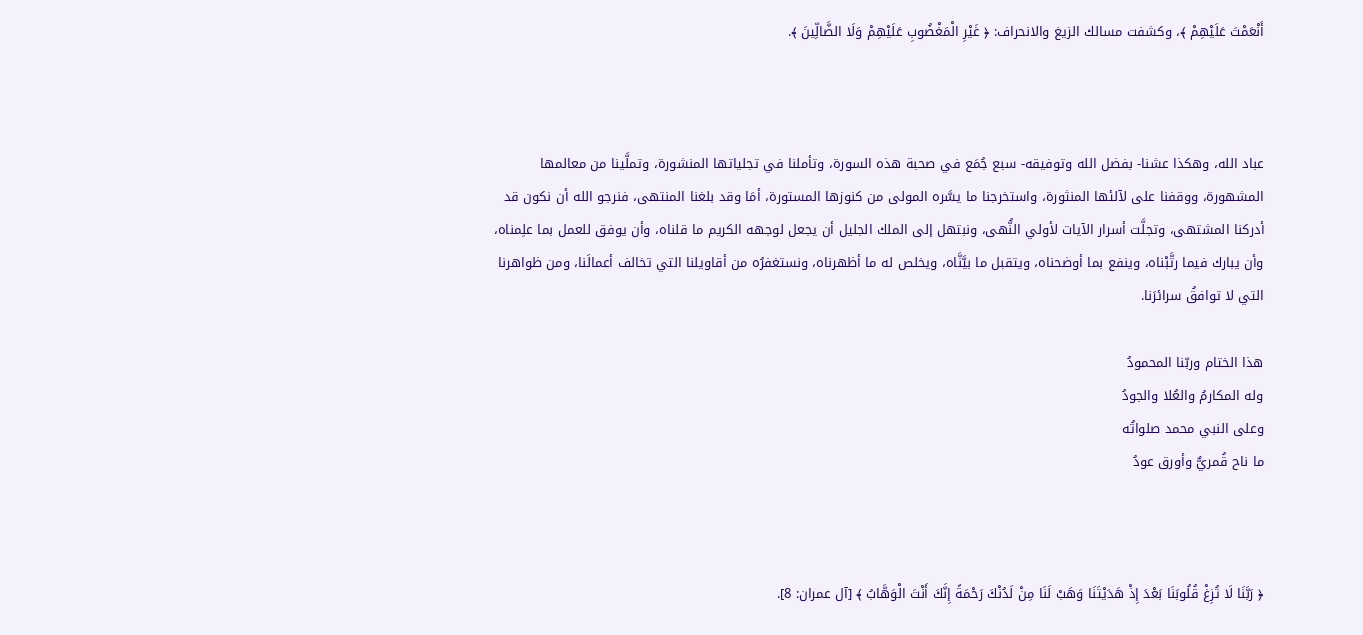أَنْعَمْتَ عَلَيْهِمْ ﴾، وكشفت مسالك الزيغ والانحراف: ﴿ غَيْرِ الْمَغْضُوبِ عَلَيْهِمْ وَلَا الضَّالِّينَ ﴾.



عباد الله، وهكذا عشنا- بفضل الله وتوفيقه- سبع جُمَع في صحبة هذه السورة، وتأملنا في تجلياتها المنشورة، وتملَّينا من معالمها المشهورة، ووقفنا على لآلئها المنثورة، واستخرجنا ما يسَّره المولى من كنوزها المستورة، أمَا وقد بلغنا المنتهى، فنرجو الله أن نكون قد أدركنا المشتهى، وتجلَّت أسرار الآيات لأولي النُّهى، ونبتهل إلى الملك الجليل أن يجعل لوجهه الكريم ما قلناه، وأن يوفق للعمل بما علِمناه، وأن يبارك فيما رتَّبْناه، وينفع بما أوضحناه، ويتقبل ما بيَّنَّاه، ويخلص له ما أظهرناه، ونستغفرُه من أقاويلنا التي تخالف أعمالَنا، ومن ظواهرنا التي لا توافقُ سرائرَنا.

هذا الختام وربّنا المحمودُ
وله المكارمُ والعُلا والجودُ
وعلى النبي محمد صلواتُه
ما ناح قُمريٌّ وأورق عودُ



﴿ رَبَّنَا لَا تُزِغْ قُلُوبَنَا بَعْدَ إِذْ هَدَيْتَنَا وَهَبْ لَنَا مِنْ لَدُنْكَ رَحْمَةً إِنَّكَ أَنْتَ الْوَهَّابُ ﴾ [آل عمران: 8].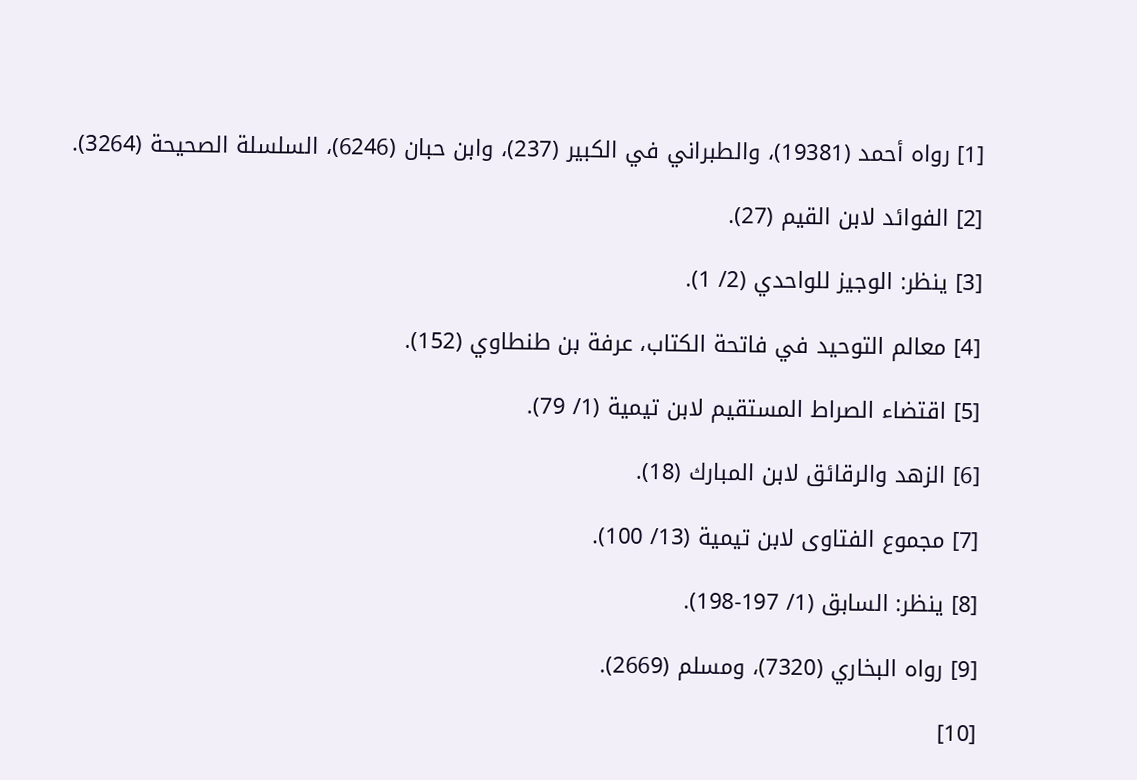[1] رواه أحمد (19381)، والطبراني في الكبير (237)، وابن حبان (6246)، السلسلة الصحيحة (3264).

[2] الفوائد لابن القيم (27).

[3] ينظر: الوجيز للواحدي (2/ 1).

[4] معالم التوحيد في فاتحة الكتاب، عرفة بن طنطاوي (152).

[5] اقتضاء الصراط المستقيم لابن تيمية (1/ 79).

[6] الزهد والرقائق لابن المبارك (18).

[7] مجموع الفتاوى لابن تيمية (13/ 100).

[8] ينظر: السابق (1/ 197-198).

[9] رواه البخاري (7320)، ومسلم (2669).

[10]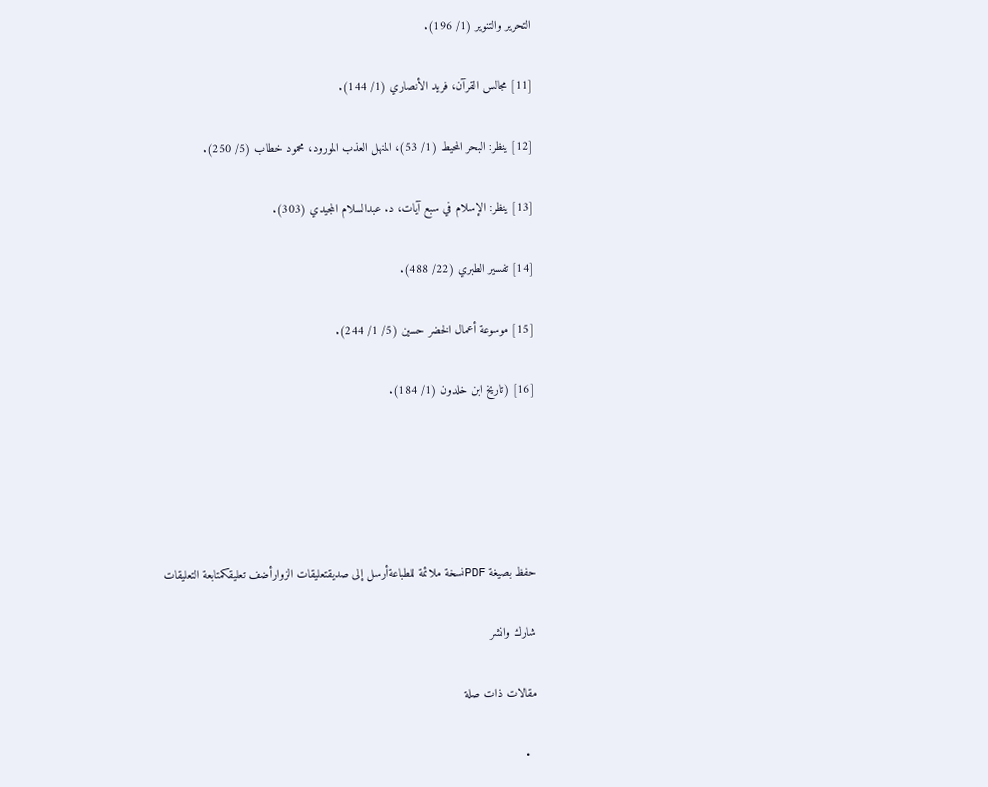التحرير والتنوير (1/ 196).

[11] مجالس القرآن، فريد الأنصاري (1/ 144).

[12] ينظر: البحر المحيط (1/ 53)، المنهل العذب المورود، محمود خطاب (5/ 250).

[13] ينظر: الإسلام في سبع آيات، د. عبدالسلام المجيدي (303).

[14] تفسير الطبري (22/ 488).

[15] موسوعة أعمال الخضر حسين (5/ 1/ 244).

[16] (تاريخ ابن خلدون (1/ 184).





حفظ بصيغة PDFنسخة ملائمة للطباعةأرسل إلى صديقتعليقات الزوارأضف تعليقكمتابعة التعليقات

شارك وانشر

مقالات ذات صلة

  •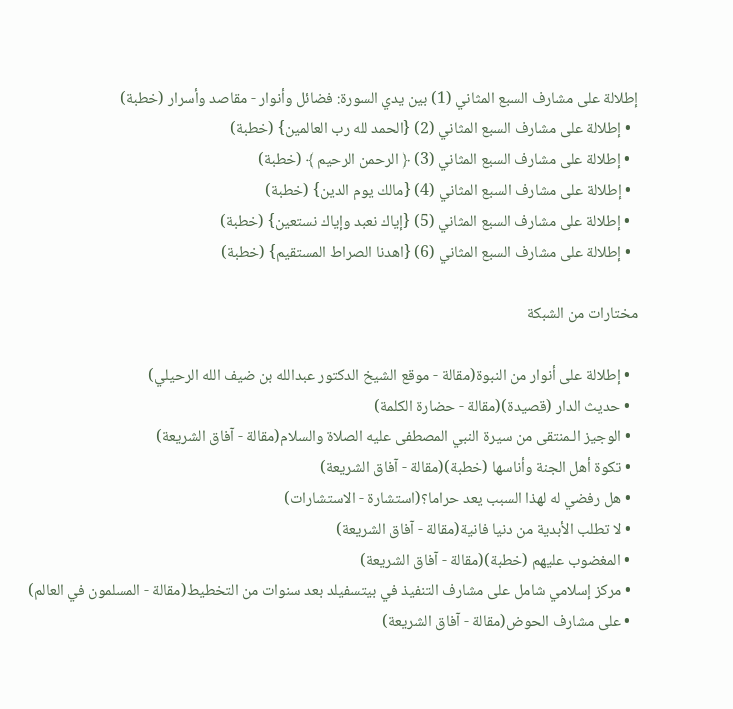إطلالة على مشارف السبع المثاني (1) بين يدي السورة: فضائل وأنوار - مقاصد وأسرار (خطبة)
  • إطلالة على مشارف السبع المثاني (2) {الحمد لله رب العالمين} (خطبة)
  • إطلالة على مشارف السبع المثاني (3) ﴿ الرحمن الرحيم ﴾ (خطبة)
  • إطلالة على مشارف السبع المثاني (4) {مالك يوم الدين} (خطبة)
  • إطلالة على مشارف السبع المثاني (5) {إياك نعبد وإياك نستعين} (خطبة)
  • إطلالة على مشارف السبع المثاني (6) {اهدنا الصراط المستقيم} (خطبة)

مختارات من الشبكة

  • إطلالة على أنوار من النبوة(مقالة - موقع الشيخ الدكتور عبدالله بن ضيف الله الرحيلي)
  • حديث الدار (قصيدة)(مقالة - حضارة الكلمة)
  • الوجيز الـمنتقى من سيرة النبي المصطفى عليه الصلاة والسلام(مقالة - آفاق الشريعة)
  • تكوة أهل الجنة وأناسها (خطبة)(مقالة - آفاق الشريعة)
  • هل رفضي له لهذا السبب يعد حراما؟(استشارة - الاستشارات)
  • لا تطلب الأبدية من دنيا فانية(مقالة - آفاق الشريعة)
  • المغضوب عليهم (خطبة)(مقالة - آفاق الشريعة)
  • مركز إسلامي شامل على مشارف التنفيذ في بيتسفيلد بعد سنوات من التخطيط(مقالة - المسلمون في العالم)
  • على مشارف الحوض(مقالة - آفاق الشريعة)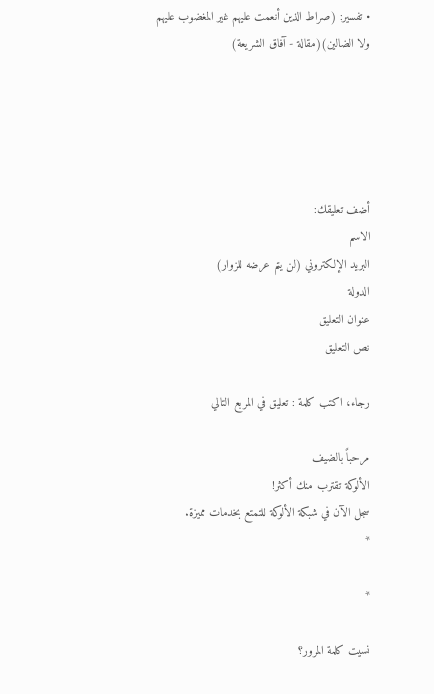• تفسير: (صراط الذين أنعمت عليهم غير المغضوب عليهم ولا الضالين)(مقالة - آفاق الشريعة)





أضف تعليقك:
الاسم
البريد الإلكتروني (لن يتم عرضه للزوار)
الدولة
عنوان التعليق
نص التعليق

رجاء، اكتب كلمة : تعليق في المربع التالي

مرحباً بالضيف
الألوكة تقترب منك أكثر!
سجل الآن في شبكة الألوكة للتمتع بخدمات مميزة.
*

*

نسيت كلمة المرور؟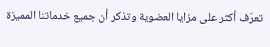تعرّف أكثر على مزايا العضوية وتذكر أن جميع خدماتنا المميزة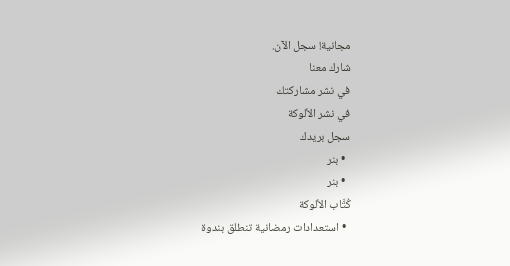مجانية! سجل الآن.
شارك معنا
في نشر مشاركتك
في نشر الألوكة
سجل بريدك
  • بنر
  • بنر
كُتَّاب الألوكة
  • استعدادات رمضانية تنطلق بندوة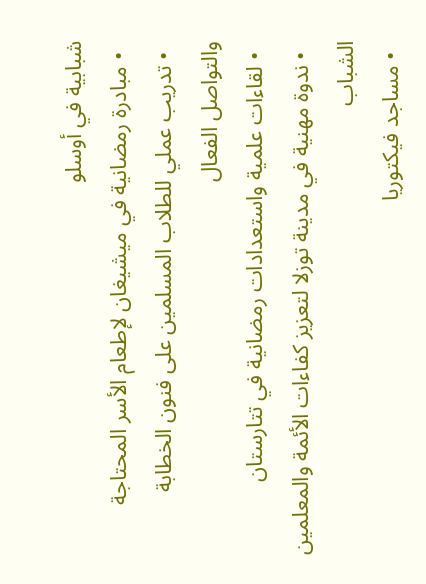شبابية في أوسلو
  • مبادرة رمضانية في ميشيغان لإطعام الأسر المحتاجة
  • تدريب عملي للطلاب المسلمين على فنون الخطابة والتواصل الفعال
  • لقاءات علمية واستعدادات رمضانية في تتارستان
  • ندوة مهنية في مدينة توزلا لتعزيز كفاءات الأئمة والمعلمين الشباب
  • مساجد فيكتوريا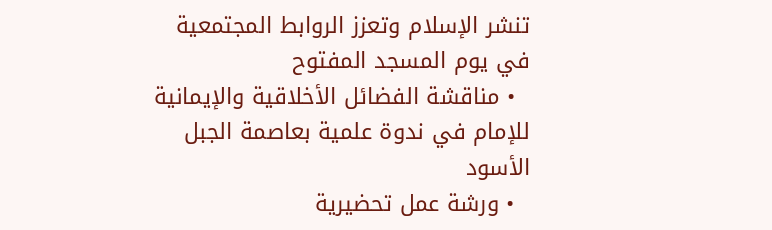تنشر الإسلام وتعزز الروابط المجتمعية في يوم المسجد المفتوح
  • مناقشة الفضائل الأخلاقية والإيمانية للإمام في ندوة علمية بعاصمة الجبل الأسود
  • ورشة عمل تحضيرية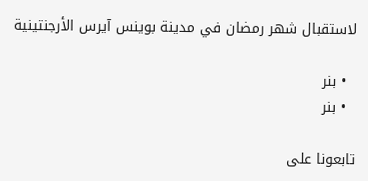لاستقبال شهر رمضان في مدينة بوينس آيرس الأرجنتينية

  • بنر
  • بنر

تابعونا على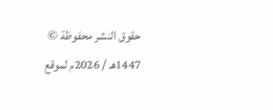حقوق النشر محفوظة © 1447هـ / 2026م لموقع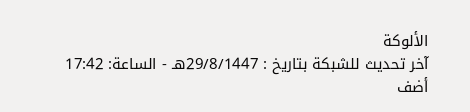الألوكة
آخر تحديث للشبكة بتاريخ : 29/8/1447هـ - الساعة: 17:42
أضف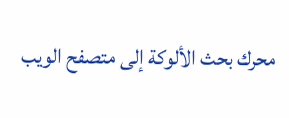محرك بحث الألوكة إلى متصفح الويب